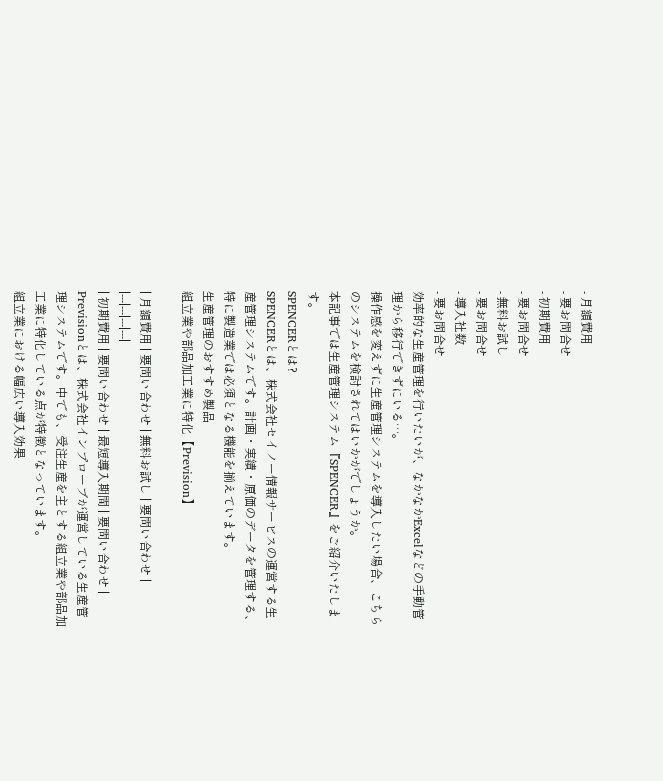- 月額費用
- 要お問合せ
- 初期費用
- 要お問合せ
- 無料お試し
- 要お問合せ
- 導入社数
- 要お問合せ
効率的な生産管理を行いたいが、なかなかExcelなどの手動管理から移行できずにいる…。
操作感を変えずに生産管理システムを導入したい場合、こちらのシステムを検討されてはいかがでしょうか。
本記事では生産管理システム『SPENCER』をご紹介いたします。
SPENCERとは?
SPENCERとは、株式会社セイノー情報サービスの運営する生産管理システムです。計画・実績・原価のデータを管理する、特に製造業では必須となる機能を揃えています。
生産管理のおすすめ製品
組立業や部品加工業に特化【Prevision】

| 月額費用 | 要問い合わせ | 無料お試し | 要問い合わせ |
|---|---|---|---|
| 初期費用 | 要問い合わせ | 最短導入期間 | 要問い合わせ |
Previsionとは、株式会社インプローブが運営している生産管理システムです。中でも、受注生産を主とする組立業や部品加工業に特化している点が特徴となっています。
組立業における幅広い導入効果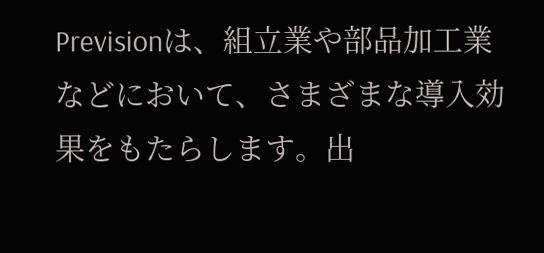Previsionは、組立業や部品加工業などにおいて、さまざまな導入効果をもたらします。出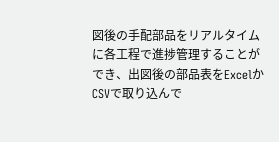図後の手配部品をリアルタイムに各工程で進捗管理することができ、出図後の部品表をExcelかCSVで取り込んで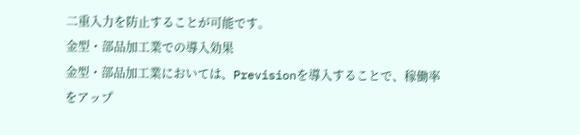二重入力を防止することが可能です。
金型・部品加工業での導入効果
金型・部品加工業においては、Previsionを導入することで、稼働率をアップ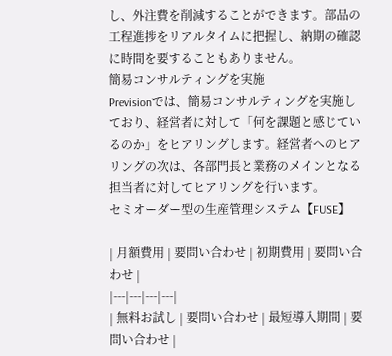し、外注費を削減することができます。部品の工程進捗をリアルタイムに把握し、納期の確認に時間を要することもありません。
簡易コンサルティングを実施
Previsionでは、簡易コンサルティングを実施しており、経営者に対して「何を課題と感じているのか」をヒアリングします。経営者へのヒアリングの次は、各部門長と業務のメインとなる担当者に対してヒアリングを行います。
セミオーダー型の生産管理システム【FUSE】

| 月額費用 | 要問い合わせ | 初期費用 | 要問い合わせ |
|---|---|---|---|
| 無料お試し | 要問い合わせ | 最短導入期間 | 要問い合わせ |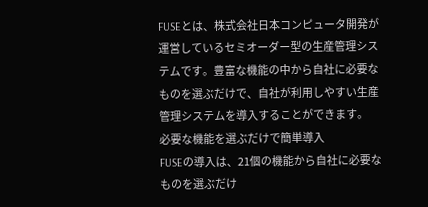FUSEとは、株式会社日本コンピュータ開発が運営しているセミオーダー型の生産管理システムです。豊富な機能の中から自社に必要なものを選ぶだけで、自社が利用しやすい生産管理システムを導入することができます。
必要な機能を選ぶだけで簡単導入
FUSEの導入は、21個の機能から自社に必要なものを選ぶだけ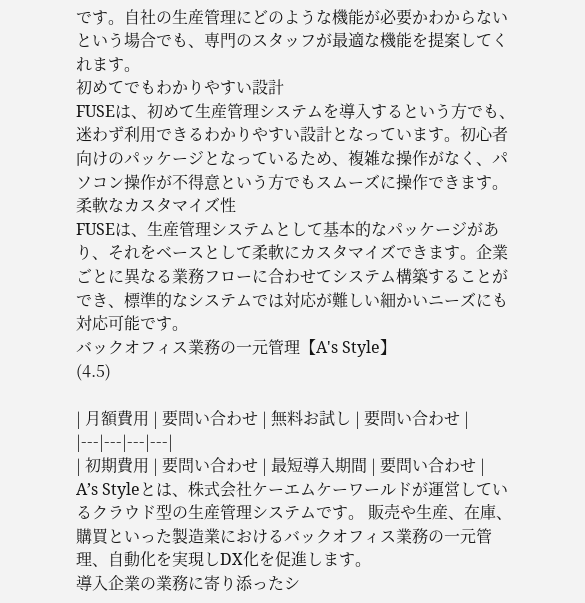です。自社の生産管理にどのような機能が必要かわからないという場合でも、専門のスタッフが最適な機能を提案してくれます。
初めてでもわかりやすい設計
FUSEは、初めて生産管理システムを導入するという方でも、迷わず利用できるわかりやすい設計となっています。初心者向けのパッケージとなっているため、複雑な操作がなく、パソコン操作が不得意という方でもスムーズに操作できます。
柔軟なカスタマイズ性
FUSEは、生産管理システムとして基本的なパッケージがあり、それをベースとして柔軟にカスタマイズできます。企業ごとに異なる業務フローに合わせてシステム構築することができ、標準的なシステムでは対応が難しい細かいニーズにも対応可能です。
バックオフィス業務の一元管理【A's Style】
(4.5)

| 月額費用 | 要問い合わせ | 無料お試し | 要問い合わせ |
|---|---|---|---|
| 初期費用 | 要問い合わせ | 最短導入期間 | 要問い合わせ |
A’s Styleとは、株式会社ケーエムケーワールドが運営しているクラウド型の生産管理システムです。 販売や生産、在庫、購買といった製造業におけるバックオフィス業務の一元管理、自動化を実現しDX化を促進します。
導入企業の業務に寄り添ったシ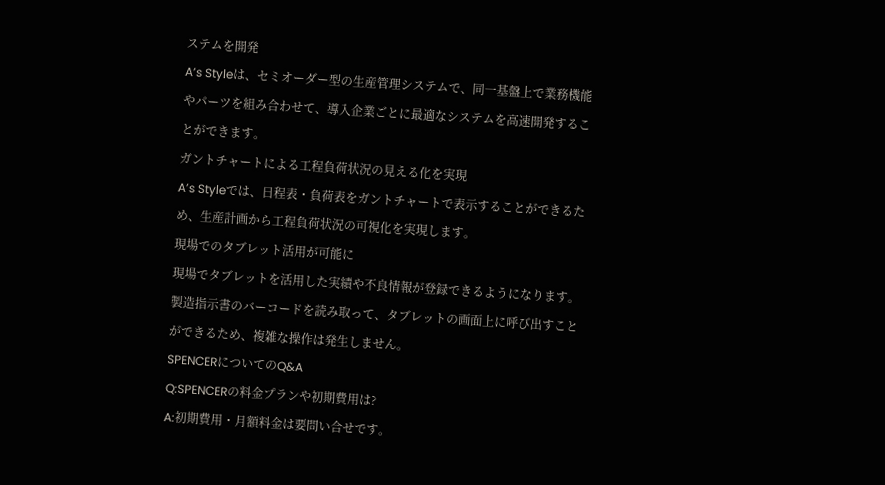ステムを開発
A’s Styleは、セミオーダー型の生産管理システムで、同一基盤上で業務機能やパーツを組み合わせて、導入企業ごとに最適なシステムを高速開発することができます。
ガントチャートによる工程負荷状況の見える化を実現
A’s Styleでは、日程表・負荷表をガントチャートで表示することができるため、生産計画から工程負荷状況の可視化を実現します。
現場でのタブレット活用が可能に
現場でタブレットを活用した実績や不良情報が登録できるようになります。 製造指示書のバーコードを読み取って、タブレットの画面上に呼び出すことができるため、複雑な操作は発生しません。
SPENCERについてのQ&A
Q:SPENCERの料金プランや初期費用は?
A:初期費用・月額料金は要問い合せです。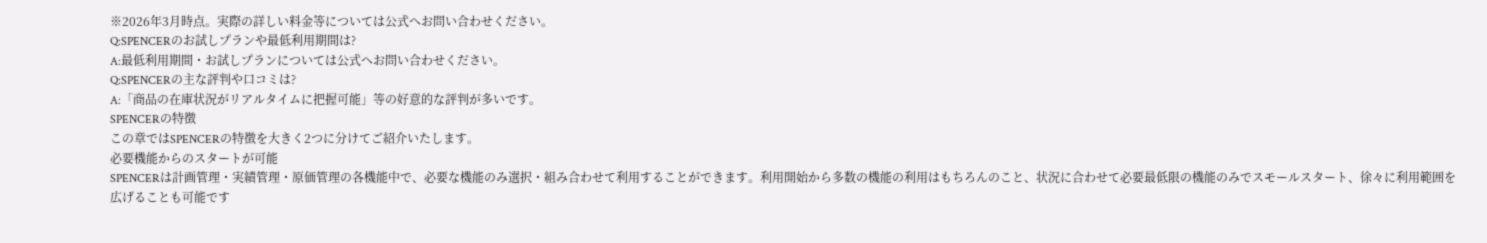※2026年3月時点。実際の詳しい料金等については公式へお問い合わせください。
Q:SPENCERのお試しプランや最低利用期間は?
A:最低利用期間・お試しプランについては公式へお問い合わせください。
Q:SPENCERの主な評判や口コミは?
A:「商品の在庫状況がリアルタイムに把握可能」等の好意的な評判が多いです。
SPENCERの特徴
この章ではSPENCERの特徴を大きく2つに分けてご紹介いたします。
必要機能からのスタートが可能
SPENCERは計画管理・実績管理・原価管理の各機能中で、必要な機能のみ選択・組み合わせて利用することができます。利用開始から多数の機能の利用はもちろんのこと、状況に合わせて必要最低限の機能のみでスモールスタート、徐々に利用範囲を広げることも可能です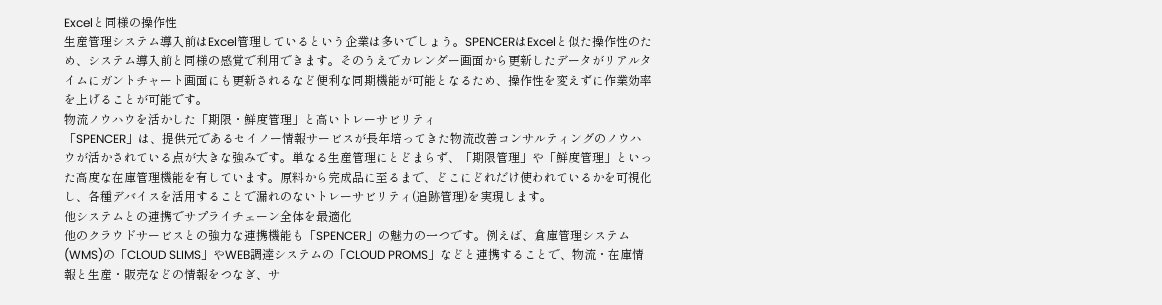Excelと同様の操作性
生産管理システム導入前はExcel管理しているという企業は多いでしょう。SPENCERはExcelと似た操作性のため、システム導入前と同様の感覚で利用できます。そのうえでカレンダー画面から更新したデータがリアルタイムにガントチャート画面にも更新されるなど便利な同期機能が可能となるため、操作性を変えずに作業効率を上げることが可能です。
物流ノウハウを活かした「期限・鮮度管理」と高いトレーサビリティ
「SPENCER」は、提供元であるセイノー情報サービスが長年培ってきた物流改善コンサルティングのノウハウが活かされている点が大きな強みです。単なる生産管理にとどまらず、「期限管理」や「鮮度管理」といった高度な在庫管理機能を有しています。原料から完成品に至るまで、どこにどれだけ使われているかを可視化し、各種デバイスを活用することで漏れのないトレーサビリティ(追跡管理)を実現します。
他システムとの連携でサプライチェーン全体を最適化
他のクラウドサービスとの強力な連携機能も「SPENCER」の魅力の一つです。例えば、倉庫管理システム(WMS)の「CLOUD SLIMS」やWEB調達システムの「CLOUD PROMS」などと連携することで、物流・在庫情報と生産・販売などの情報をつなぎ、サ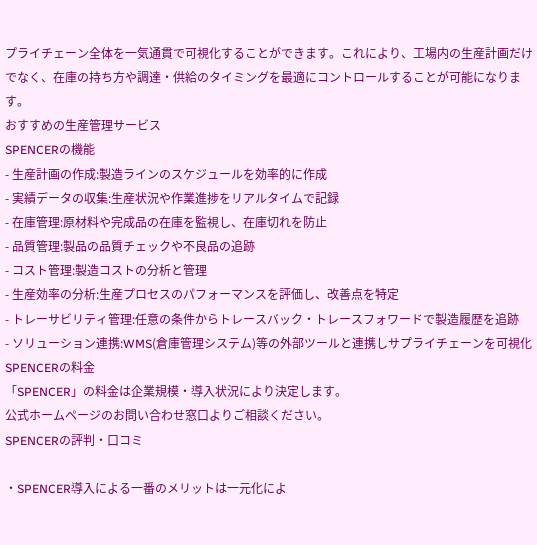プライチェーン全体を一気通貫で可視化することができます。これにより、工場内の生産計画だけでなく、在庫の持ち方や調達・供給のタイミングを最適にコントロールすることが可能になります。
おすすめの生産管理サービス
SPENCERの機能
- 生産計画の作成:製造ラインのスケジュールを効率的に作成
- 実績データの収集:生産状況や作業進捗をリアルタイムで記録
- 在庫管理:原材料や完成品の在庫を監視し、在庫切れを防止
- 品質管理:製品の品質チェックや不良品の追跡
- コスト管理:製造コストの分析と管理
- 生産効率の分析:生産プロセスのパフォーマンスを評価し、改善点を特定
- トレーサビリティ管理:任意の条件からトレースバック・トレースフォワードで製造履歴を追跡
- ソリューション連携:WMS(倉庫管理システム)等の外部ツールと連携しサプライチェーンを可視化
SPENCERの料金
「SPENCER」の料金は企業規模・導入状況により決定します。
公式ホームページのお問い合わせ窓口よりご相談ください。
SPENCERの評判・口コミ

・SPENCER導入による一番のメリットは一元化によ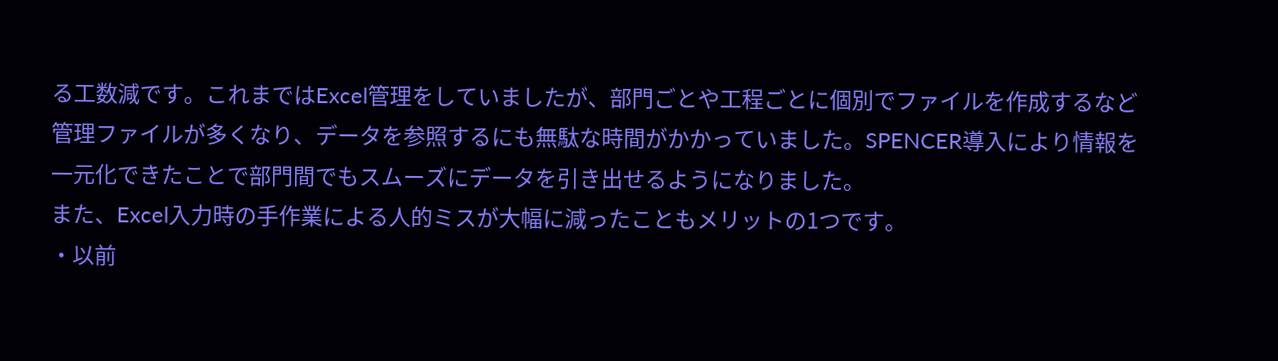る工数減です。これまではExcel管理をしていましたが、部門ごとや工程ごとに個別でファイルを作成するなど管理ファイルが多くなり、データを参照するにも無駄な時間がかかっていました。SPENCER導入により情報を一元化できたことで部門間でもスムーズにデータを引き出せるようになりました。
また、Excel入力時の手作業による人的ミスが大幅に減ったこともメリットの1つです。
・以前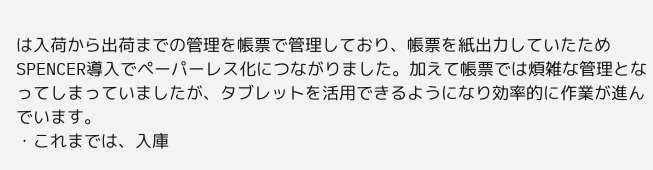は入荷から出荷までの管理を帳票で管理しており、帳票を紙出力していたためSPENCER導入でペーパーレス化につながりました。加えて帳票では煩雑な管理となってしまっていましたが、タブレットを活用できるようになり効率的に作業が進んでいます。
・これまでは、入庫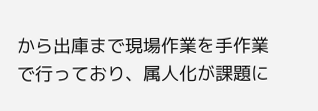から出庫まで現場作業を手作業で行っており、属人化が課題に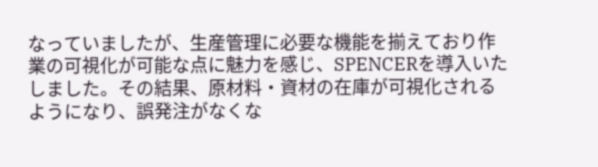なっていましたが、生産管理に必要な機能を揃えており作業の可視化が可能な点に魅力を感じ、SPENCERを導入いたしました。その結果、原材料・資材の在庫が可視化されるようになり、誤発注がなくな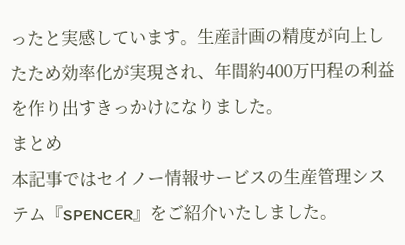ったと実感しています。生産計画の精度が向上したため効率化が実現され、年間約400万円程の利益を作り出すきっかけになりました。
まとめ
本記事ではセイノー情報サービスの生産管理システム『SPENCER』をご紹介いたしました。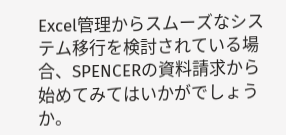Excel管理からスムーズなシステム移行を検討されている場合、SPENCERの資料請求から始めてみてはいかがでしょうか。